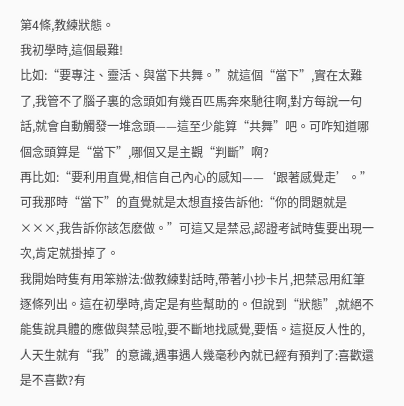第4條,教練狀態。
我初學時,這個最難!
比如:“要專注、靈活、與當下共舞。”就這個“當下”,實在太難了,我管不了腦子裏的念頭如有幾百匹馬奔來馳往啊,對方每說一句話,就會自動觸發一堆念頭——這至少能算“共舞”吧。可咋知道哪個念頭算是“當下”,哪個又是主觀“判斷”啊?
再比如:“要利用直覺,相信自己內心的感知——‘跟著感覺走’。”可我那時“當下”的直覺就是太想直接告訴他:“你的問題就是×××,我告訴你該怎麽做。”可這又是禁忌,認證考試時隻要出現一次,肯定就掛掉了。
我開始時隻有用笨辦法:做教練對話時,帶著小抄卡片,把禁忌用紅筆逐條列出。這在初學時,肯定是有些幫助的。但說到“狀態”,就絕不能隻說具體的應做與禁忌啦,要不斷地找感覺,要悟。這挺反人性的,人天生就有“我”的意識,遇事遇人幾毫秒內就已經有預判了:喜歡還是不喜歡?有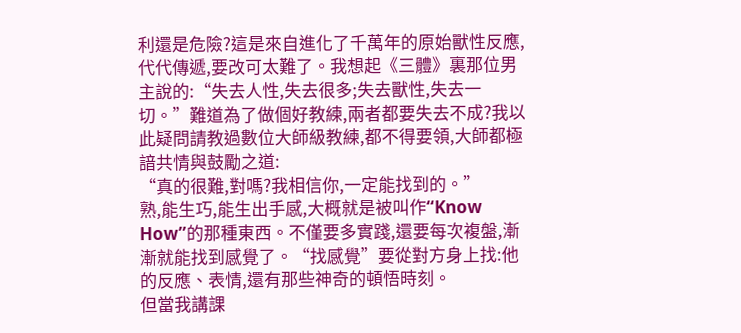利還是危險?這是來自進化了千萬年的原始獸性反應,代代傳遞,要改可太難了。我想起《三體》裏那位男主說的:“失去人性,失去很多;失去獸性,失去一切。”難道為了做個好教練,兩者都要失去不成?我以此疑問請教過數位大師級教練,都不得要領,大師都極諳共情與鼓勵之道:
“真的很難,對嗎?我相信你,一定能找到的。”
熟,能生巧,能生出手感,大概就是被叫作“Know How”的那種東西。不僅要多實踐,還要每次複盤,漸漸就能找到感覺了。“找感覺”要從對方身上找:他的反應、表情,還有那些神奇的頓悟時刻。
但當我講課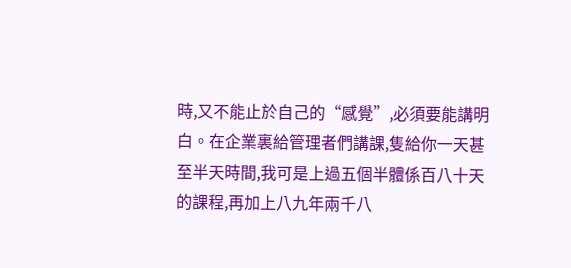時,又不能止於自己的“感覺”,必須要能講明白。在企業裏給管理者們講課,隻給你一天甚至半天時間,我可是上過五個半體係百八十天的課程,再加上八九年兩千八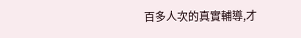百多人次的真實輔導,才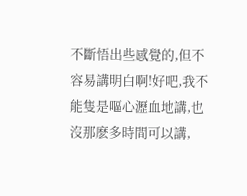不斷悟出些感覺的,但不容易講明白啊!好吧,我不能隻是嘔心瀝血地講,也沒那麽多時間可以講,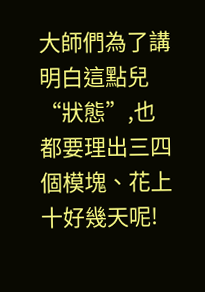大師們為了講明白這點兒“狀態”,也都要理出三四個模塊、花上十好幾天呢!